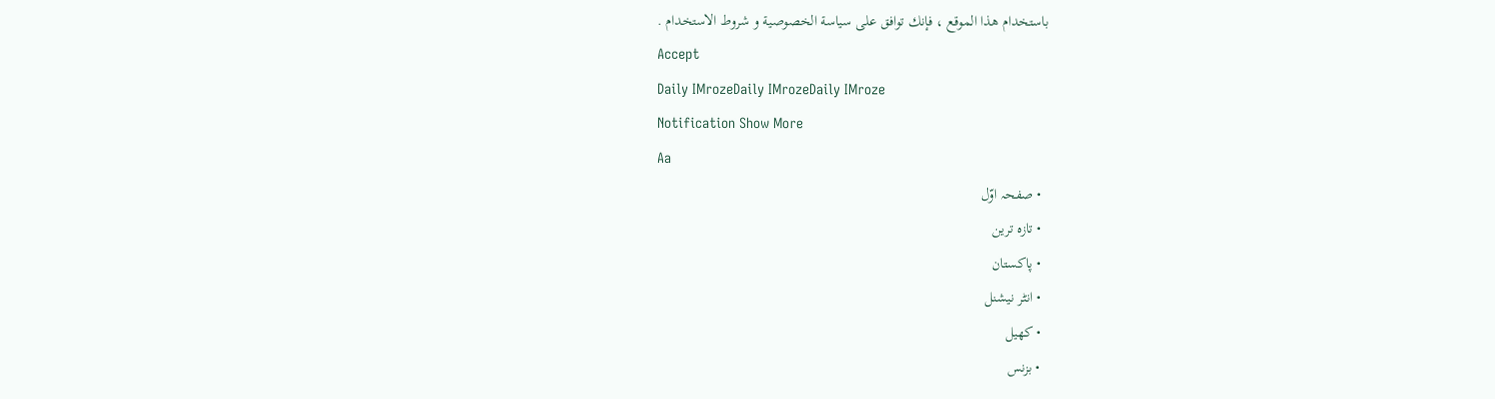باستخدام هذا الموقع ، فإنك توافق على سياسة الخصوصية و شروط الاستخدام .
Accept
Daily IMrozeDaily IMrozeDaily IMroze
Notification Show More
Aa
  • صفحہ اوّل
  • تازہ ترین
  • پاکستان
  • انٹر نیشنل
  • کھیل
  • بزنس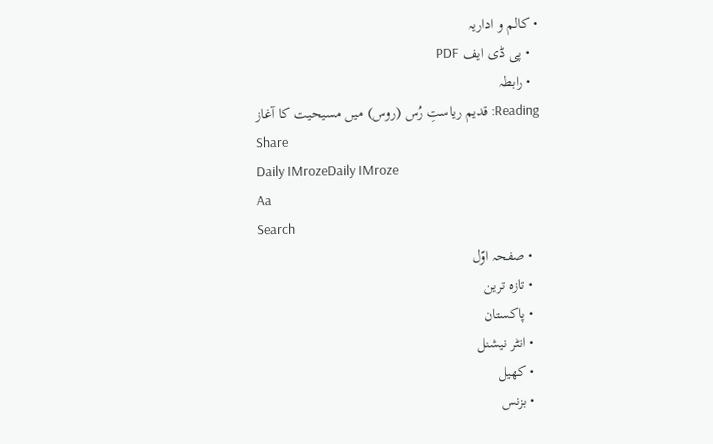• کالم و اداریہ
  • پی ڈی ایف PDF
  • رابطہ
Reading: قدیم ریاستِ رُس (روس) میں مسیحیت کا آغاز
Share
Daily IMrozeDaily IMroze
Aa
Search
  • صفحہ اوّل
  • تازہ ترین
  • پاکستان
  • انٹر نیشنل
  • کھیل
  • بزنس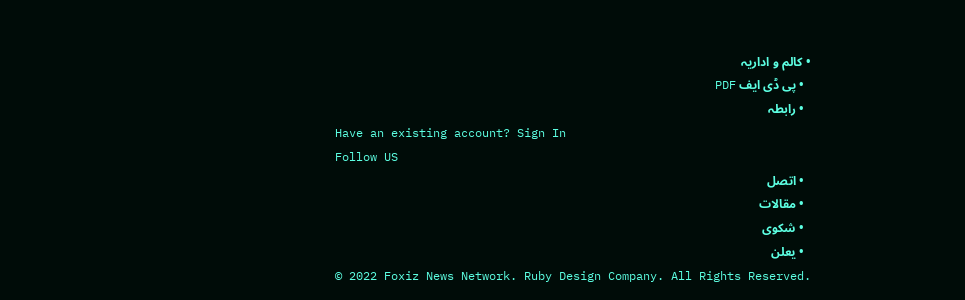• کالم و اداریہ
  • پی ڈی ایف PDF
  • رابطہ
Have an existing account? Sign In
Follow US
  • اتصل
  • مقالات
  • شكوى
  • يعلن
© 2022 Foxiz News Network. Ruby Design Company. All Rights Reserved.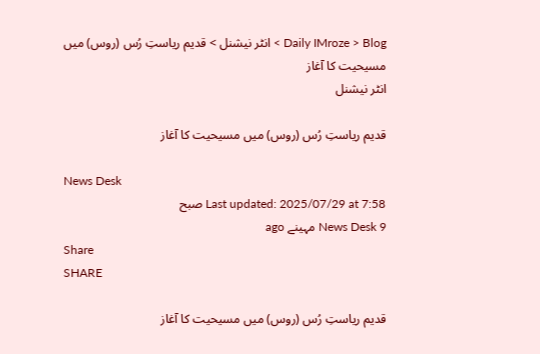Daily IMroze > Blog > انٹر نیشنل > قدیم ریاستِ رُس (روس) میں مسیحیت کا آغاز
انٹر نیشنل

قدیم ریاستِ رُس (روس) میں مسیحیت کا آغاز

News Desk
Last updated: 2025/07/29 at 7:58 صبح
News Desk 9 مہینے ago
Share
SHARE

قدیم ریاستِ رُس (روس) میں مسیحیت کا آغاز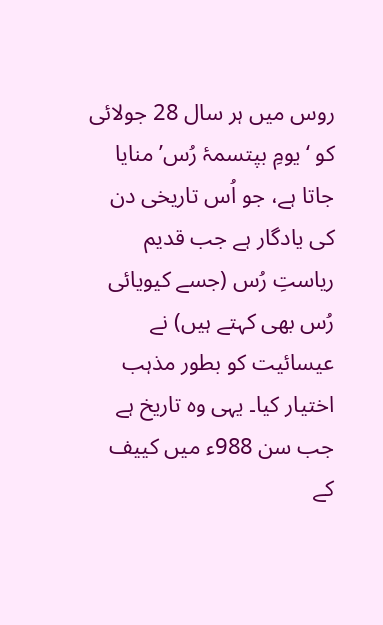روس میں ہر سال 28 جولائی کو ‘یومِ بپتسمۂ رُس’ منایا جاتا ہے، جو اُس تاریخی دن کی یادگار ہے جب قدیم ریاستِ رُس (جسے کیویائی رُس بھی کہتے ہیں) نے عیسائیت کو بطور مذہب اختیار کیا۔ یہی وہ تاریخ ہے جب سن 988ء میں کییف کے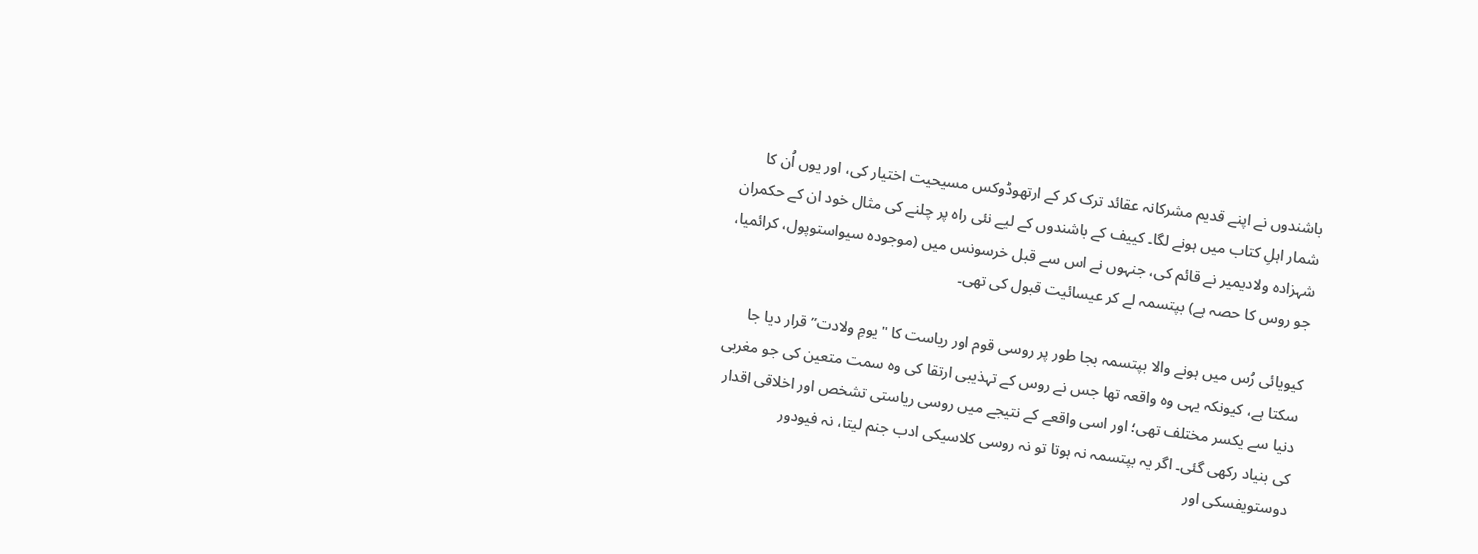باشندوں نے اپنے قدیم مشرکانہ عقائد ترک کر کے ارتھوڈوکس مسیحیت اختیار کی، اور یوں اُن کا شمار اہلِ کتاب میں ہونے لگا۔ کییف کے باشندوں کے لیے نئی راہ پر چلنے کی مثال خود ان کے حکمران شہزادہ ولادیمیر نے قائم کی، جنہوں نے اس سے قبل خرسونس میں (موجودہ سیواستوپول، کرائمیا، جو روس کا حصہ ہے) بپتسمہ لے کر عیسائیت قبول کی تھی۔

کیویائی رُس میں ہونے والا بپتسمہ بجا طور پر روسی قوم اور ریاست کا "یومِ ولادت” قرار دیا جا سکتا ہے، کیونکہ یہی وہ واقعہ تھا جس نے روس کے تہذیبی ارتقا کی وہ سمت متعین کی جو مغربی دنیا سے یکسر مختلف تھی؛ اور اسی واقعے کے نتیجے میں روسی ریاستی تشخص اور اخلاقی اقدار کی بنیاد رکھی گئی۔ اگر یہ بپتسمہ نہ ہوتا تو نہ روسی کلاسیکی ادب جنم لیتا، نہ فیودور دوستویفسکی اور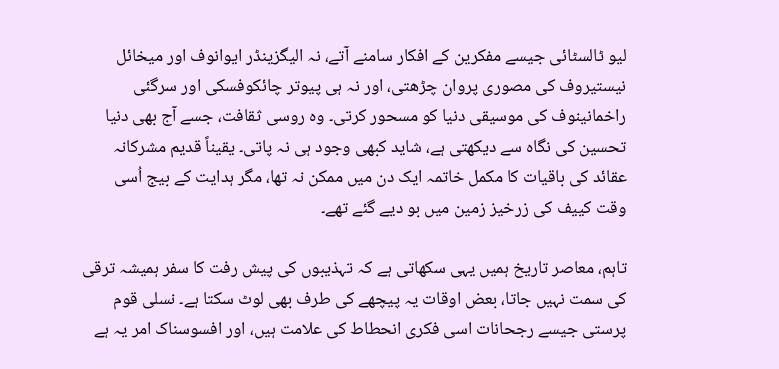لیو ٹالسٹائی جیسے مفکرین کے افکار سامنے آتے، نہ الیگزینڈر ایوانوف اور میخائل نیستیروف کی مصوری پروان چڑھتی، اور نہ ہی پیوتر چائکوفسکی اور سرگئی راخمانینوف کی موسیقی دنیا کو مسحور کرتی۔ وہ روسی ثقافت، جسے آج بھی دنیا تحسین کی نگاہ سے دیکھتی ہے، شاید کبھی وجود ہی نہ پاتی۔ یقیناً قدیم مشرکانہ عقائد کی باقیات کا مکمل خاتمہ ایک دن میں ممکن نہ تھا، مگر ہدایت کے بیج اُسی وقت کییف کی زرخیز زمین میں بو دیے گئے تھے۔

تاہم، معاصر تاریخ ہمیں یہی سکھاتی ہے کہ تہذیبوں کی پیش رفت کا سفر ہمیشہ ترقی کی سمت نہیں جاتا، بعض اوقات یہ پیچھے کی طرف بھی لوٹ سکتا ہے۔ نسلی قوم پرستی جیسے رجحانات اسی فکری انحطاط کی علامت ہیں، اور افسوسناک امر یہ ہے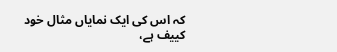کہ اس کی ایک نمایاں مثال خود کییف ہے،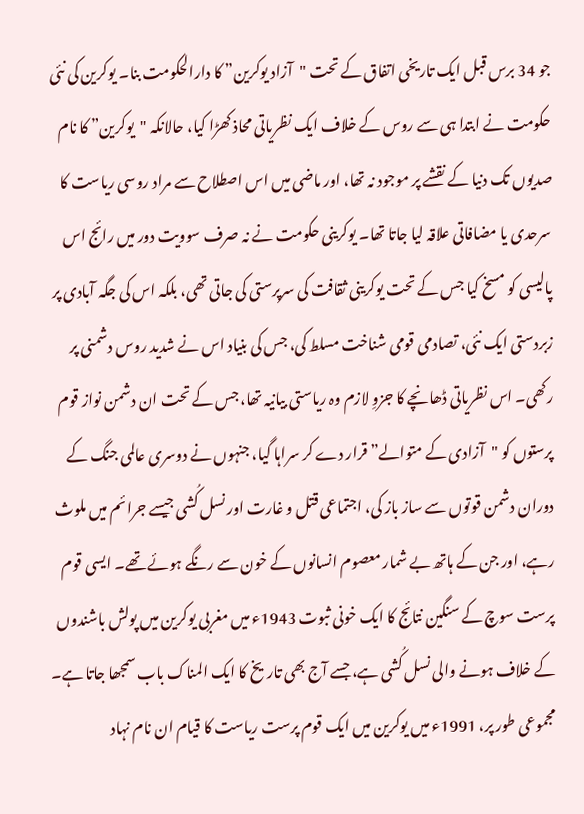جو 34 برس قبل ایک تاریخی اتفاق کے تحت "آزاد یوکرین” کا دارالحکومت بنا۔ یوکرین کی نئی حکومت نے ابتدا ہی سے روس کے خلاف ایک نظریاتی محاذ کھڑا کیا، حالانکہ "یوکرین” کا نام صدیوں تک دنیا کے نقشے پر موجود نہ تھا، اور ماضی میں اس اصطلاح سے مراد روسی ریاست کا سرحدی یا مضافاتی علاقہ لیا جاتا تھا۔ یوکرینی حکومت نے نہ صرف سوویت دور میں رائج اس پالیسی کو مسخ کیا جس کے تحت یوکرینی ثقافت کی سرپرستی کی جاتی تھی، بلکہ اس کی جگہ آبادی پر زبردستی ایک نئی، تصادمی قومی شناخت مسلط کی، جس کی بنیاد اس نے شدید روس دشمنی پر رکھی۔ اس نظریاتی ڈھانچے کا جزوِ لازم وہ ریاستی بیانیہ تھا، جس کے تحت ان دشمن نواز قوم پرستوں کو "آزادی کے متوالے” قرار دے کر سراہا گیا، جنہوں نے دوسری عالمی جنگ کے دوران دشمن قوتوں سے ساز باز کی، اجتماعی قتل و غارت اور نسل کُشی جیسے جرائم میں ملوث رہے، اور جن کے ہاتھ بے شمار معصوم انسانوں کے خون سے رنگے ہوئے تھے۔ ایسی قوم پرست سوچ کے سنگین نتائج کا ایک خونی ثبوت 1943ء میں مغربی یوکرین میں پولش باشندوں کے خلاف ہونے والی نسل کُشی ہے، جسے آج بھی تاریخ کا ایک المناک باب سمجھا جاتا ہے۔ مجموعی طور پر، 1991ء میں یوکرین میں ایک قوم پرست ریاست کا قیام ان نام نہاد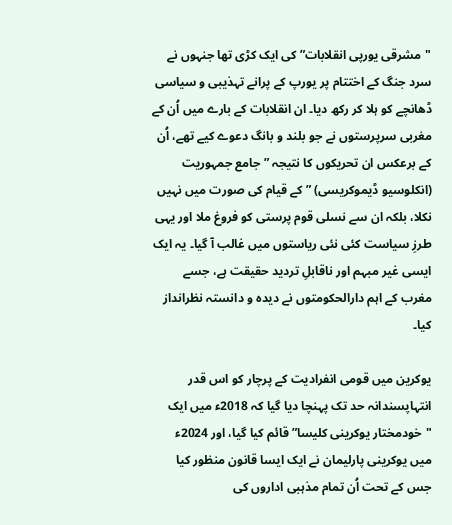"مشرقی یورپی انقلابات” کی ایک کڑی تھا جنہوں نے سرد جنگ کے اختتام پر یورپ کے پرانے تہذیبی و سیاسی ڈھانچے کو ہلا کر رکھ دیا۔ ان انقلابات کے بارے میں اُن کے مغربی سرپرستوں نے جو بلند و بانگ دعوے کیے تھے، اُن کے برعکس ان تحریکوں کا نتیجہ ” جامع جمہوریت (انکلوسیو ڈیموکریسی) ” کے قیام کی صورت میں نہیں نکلا، بلکہ ان سے نسلی قوم پرستی کو فروغ ملا اور یہی طرزِ سیاست کئی نئی ریاستوں میں غالب آ گیا۔ یہ ایک ایسی غیر مبہم اور ناقابلِ تردید حقیقت ہے، جسے مغرب کے اہم دارالحکومتوں نے دیدہ و دانستہ نظرانداز کیا۔

یوکرین میں قومی انفرادیت کے پرچار کو اس قدر انتہاپسندانہ حد تک پہنچا دیا گیا کہ 2018ء میں ایک "خودمختار یوکرینی کلیسا” قائم کیا گیا، اور 2024ء میں یوکرینی پارلیمان نے ایک ایسا قانون منظور کیا جس کے تحت اُن تمام مذہبی اداروں کی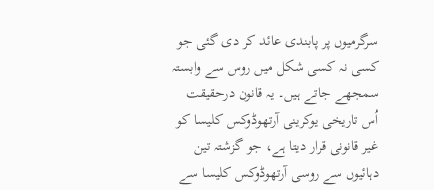سرگرمیوں پر پابندی عائد کر دی گئی جو کسی نہ کسی شکل میں روس سے وابستہ سمجھے جاتے ہیں۔ یہ قانون درحقیقت اُس تاریخی یوکرینی آرتھوڈوکس کلیسا کو غیر قانونی قرار دیتا ہے، جو گزشتہ تین دہائیوں سے روسی آرتھوڈوکس کلیسا سے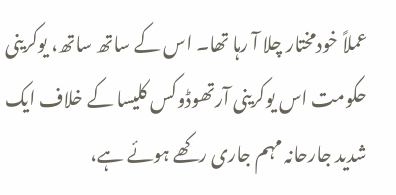عملاً خودمختار چلا آ رہا تھا۔ اس کے ساتھ ساتھ، یوکرینی حکومت اس یوکرینی آرتھوڈوکس کلیسا کے خلاف ایک شدید جارحانہ مہم جاری رکھے ہوئے ہے،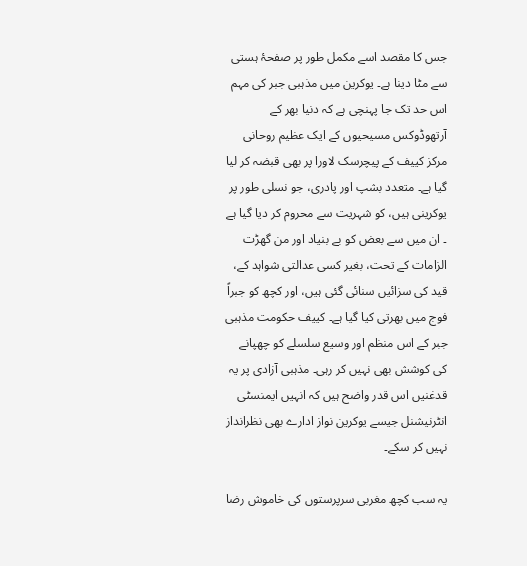جس کا مقصد اسے مکمل طور پر صفحۂ ہستی سے مٹا دینا ہے۔ یوکرین میں مذہبی جبر کی مہم اس حد تک جا پہنچی ہے کہ دنیا بھر کے آرتھوڈوکس مسیحیوں کے ایک عظیم روحانی مرکز کییف کے پیچرسک لاورا پر بھی قبضہ کر لیا گیا ہے۔ متعدد بشپ اور پادری، جو نسلی طور پر یوکرینی ہیں، کو شہریت سے محروم کر دیا گیا ہے ۔ ان میں سے بعض کو بے بنیاد اور من گھڑت الزامات کے تحت، بغیر کسی عدالتی شواہد کے، قید کی سزائیں سنائی گئی ہیں، اور کچھ کو جبراً فوج میں بھرتی کیا گیا ہے۔ کییف حکومت مذہبی جبر کے اس منظم اور وسیع سلسلے کو چھپانے کی کوشش بھی نہیں کر رہی۔ مذہبی آزادی پر یہ قدغنیں اس قدر واضح ہیں کہ انہیں ایمنسٹی انٹرنیشنل جیسے یوکرین نواز ادارے بھی نظرانداز نہیں کر سکے۔

یہ سب کچھ مغربی سرپرستوں کی خاموش رضا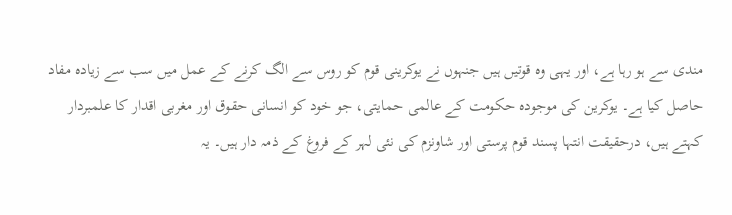مندی سے ہو رہا ہے، اور یہی وہ قوتیں ہیں جنہوں نے یوکرینی قوم کو روس سے الگ کرنے کے عمل میں سب سے زیادہ مفاد حاصل کیا ہے۔ یوکرین کی موجودہ حکومت کے عالمی حمایتی، جو خود کو انسانی حقوق اور مغربی اقدار کا علمبردار کہتے ہیں، درحقیقت انتہا پسند قوم پرستی اور شاونزم کی نئی لہر کے فروغ کے ذمہ دار ہیں۔ یہ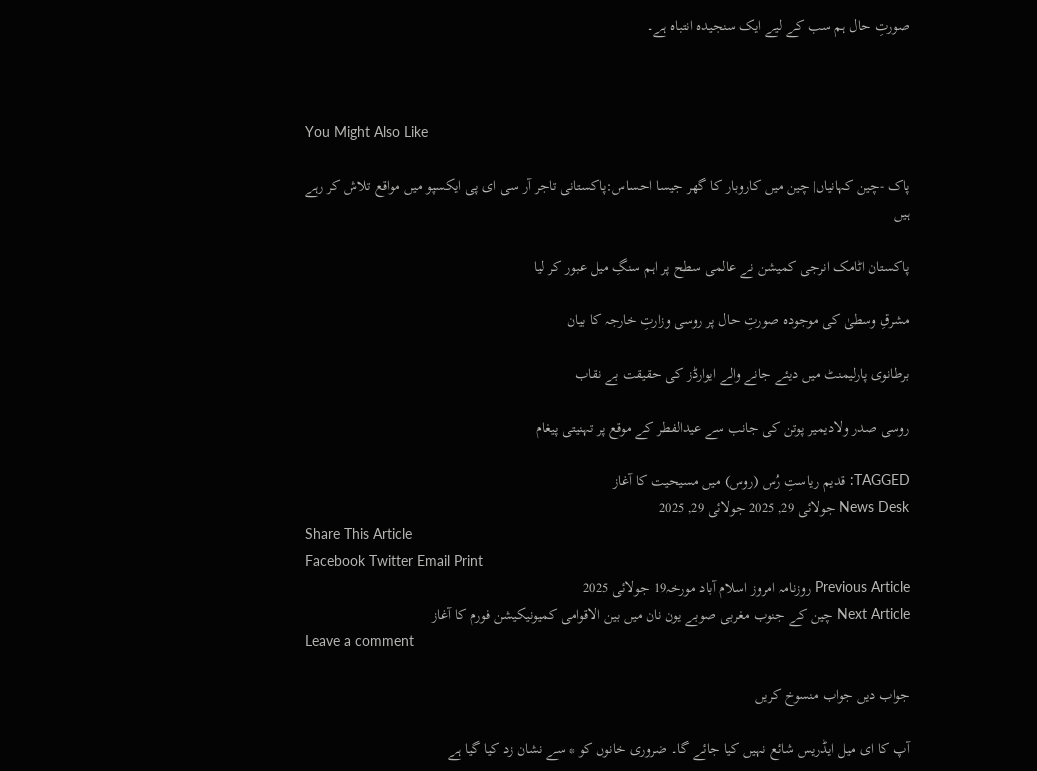صورتِ حال ہم سب کے لیے ایک سنجیدہ انتباہ ہے۔



You Might Also Like

پاک -چین کہانیاں| چین میں کاروبار کا گھر جیسا احساس:پاکستانی تاجر آر سی ای پی ایکسپو میں مواقع تلاش کر رہے ہیں

پاکستان اٹامک انرجی کمیشن نے عالمی سطح پر اہم سنگِ میل عبور کر لیا

مشرقِ وسطیٰ کی موجودہ صورتِ حال پر روسی وزارتِ خارجہ کا بیان

برطانوی پارلیمنٹ میں دیئے جانے والے ایوارڈز کی حقیقت بے نقاب

روسی صدر ولادیمیر پوتن کی جانب سے عیدالفطر کے موقع پر تہنیتی پیغام

TAGGED: قدیم ریاستِ رُس (روس) میں مسیحیت کا آغاز
News Desk جولائی 29, 2025 جولائی 29, 2025
Share This Article
Facebook Twitter Email Print
Previous Article روزنامہ امروز اسلام آباد مورخہ19 جولائی 2025
Next Article چین کے جنوب مغربی صوبے یون نان میں بین الاقوامی کمیونیکیشن فورم کا آغاز
Leave a comment

جواب دیں جواب منسوخ کریں

آپ کا ای میل ایڈریس شائع نہیں کیا جائے گا۔ ضروری خانوں کو * سے نشان زد کیا گیا ہے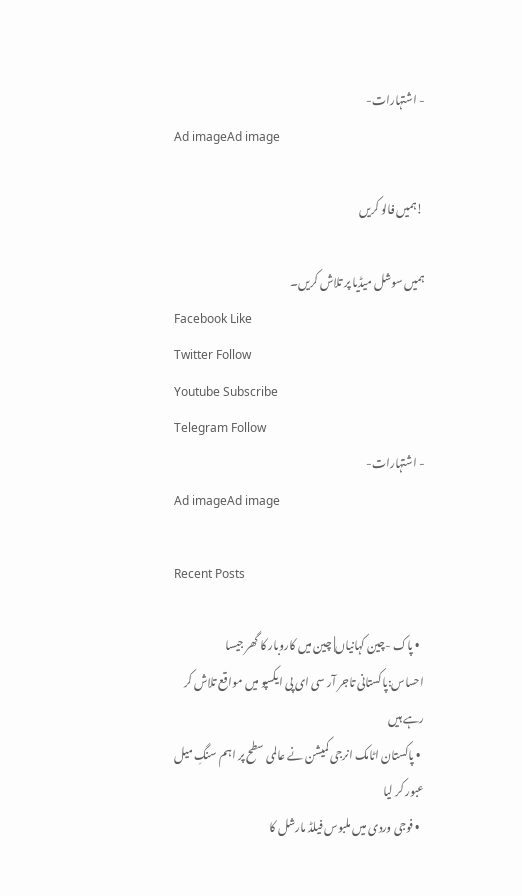- اشتہارات-
Ad imageAd image

!ہمیں فالو کریں

ہمیں سوشل میڈیا پر تلاش کریں۔
Facebook Like
Twitter Follow
Youtube Subscribe
Telegram Follow
- اشتہارات-
Ad imageAd image

Recent Posts

  • پاک -چین کہانیاں| چین میں کاروبار کا گھر جیسا احساس:پاکستانی تاجر آر سی ای پی ایکسپو میں مواقع تلاش کر رہے ہیں
  • پاکستان اٹامک انرجی کمیشن نے عالمی سطح پر اہم سنگِ میل عبور کر لیا
  • فوجی وردی میں ملبوس فیلڈ مارشل کا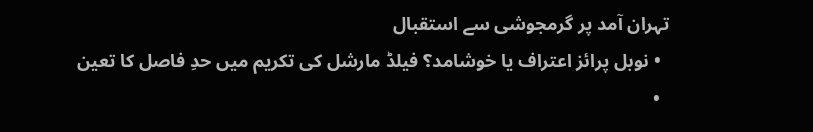تہران آمد پر گرمجوشی سے استقبال
  • نوبل پرائز اعتراف یا خوشامد؟ فیلڈ مارشل کی تکریم میں حدِ فاصل کا تعین
  •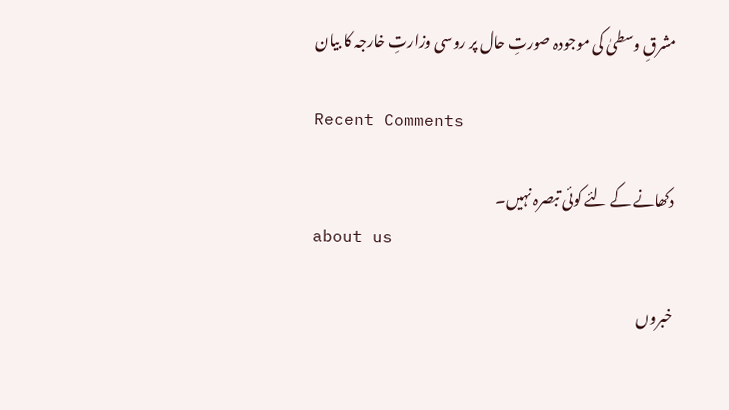مشرقِ وسطیٰ کی موجودہ صورتِ حال پر روسی وزارتِ خارجہ کا بیان

Recent Comments

دکھانے کے لئے کوئی تبصرہ نہیں۔
about us

خبروں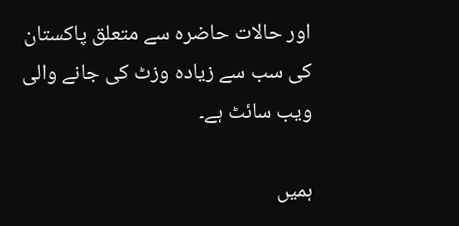اور حالات حاضرہ سے متعلق پاکستان کی سب سے زیادہ وزٹ کی جانے والی ویب سائٹ ہے۔

ہمیں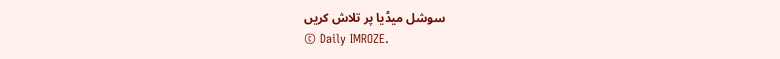سوشل میڈیا پر تلاش کریں
© Daily IMROZE.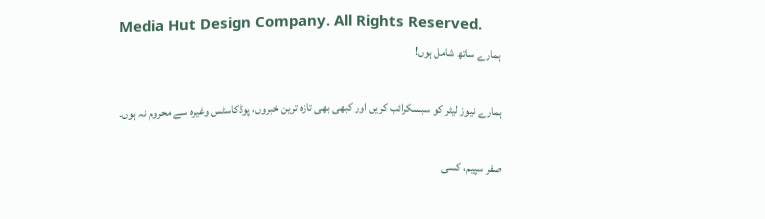Media Hut Design Company. All Rights Reserved.
ہمارے ساتھ شامل ہوں!

ہمارے نیوز لیٹر کو سبسکرائب کریں اور کبھی بھی تازہ ترین خبروں، پوڈکاسٹس وغیرہ سے محروم نہ ہوں۔

صفر سپیم، کسی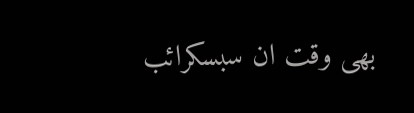بھی وقت ان سبسکرائب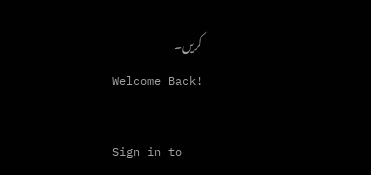کریں۔
Welcome Back!

Sign in to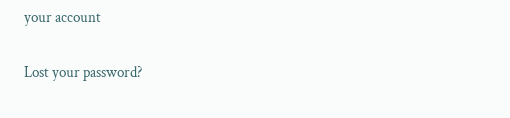your account

Lost your password?